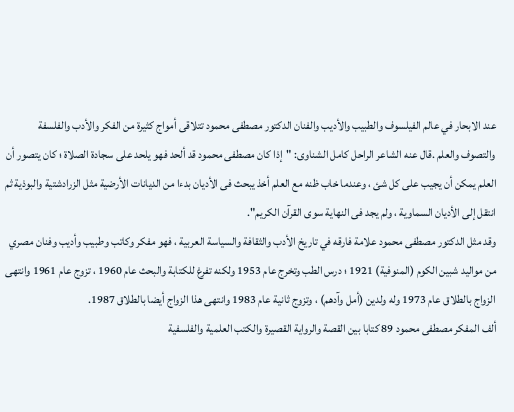عند الابحار في عالم الفيلسوف والطبيب والأديب والفنان الدكتور مصطفى محمود تتلاقى أمواج كثيرة من الفكر والأدب والفلسفة والتصوف والعلم .قال عنه الشاعر الراحل كامل الشناوى: "إذا كان مصطفى محمود قد ألحد فهو يلحد على سجادة الصلاة ؛ كان يتصور أن العلم يمكن أن يجيب على كل شئ ، وعندما خاب ظنه مع العلم أخذ يبحث فى الأديان بدءا من الديانات الأرضية مثل الزرادشتية والبوذية ثم انتقل إلى الأديان السماوية ، ولم يجد فى النهاية سوى القرآن الكريم".
وقد مثل الدكتور مصطفى محمود علامة فارقه في تاريخ الأدب والثقافة والسياسة العربية ، فهو مفكر وكاتب وطبيب وأديب وفنان مصري من مواليد شبين الكوم (المنوفية) 1921 ؛ درس الطب وتخرج عام 1953 ولكنه تفرغ للكتابة والبحث عام 1960 ، تزوج عام 1961 وانتهى الزواج بالطلاق عام 1973 وله ولدين (أمل وآدهم) ، وتزوج ثانية عام 1983 وانتهى هذا الزواج أيضا بالطلاق 1987.
ألف المفكر مصطفى محمود 89 كتابا بين القصة والرواية القصيرة والكتب العلمية والفلسفية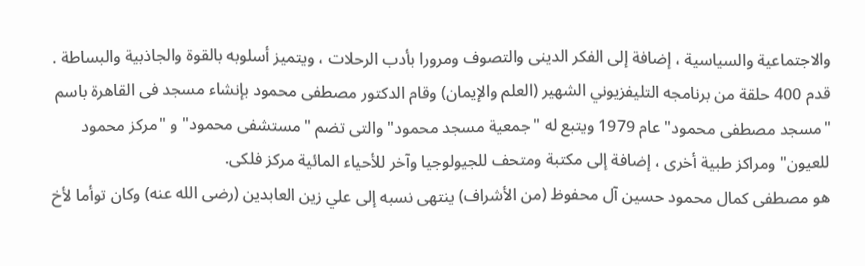والاجتماعية والسياسية ، إضافة إلى الفكر الدينى والتصوف ومرورا بأدب الرحلات ، ويتميز أسلوبه بالقوة والجاذبية والبساطة .
قدم 400 حلقة من برنامجه التليفزيوني الشهير (العلم والإيمان) وقام الدكتور مصطفى محمود بإنشاء مسجد فى القاهرة باسم "مسجد مصطفى محمود" عام 1979 ويتبع له "جمعية مسجد محمود" والتى تضم "مستشفى محمود" و "مركز محمود للعيون" ومراكز طبية أخرى ، إضافة إلى مكتبة ومتحف للجيولوجيا وآخر للأحياء المائية مركز فلكى.
هو مصطفى كمال محمود حسين آل محفوظ (من الأشراف) ينتهى نسبه إلى علي زين العابدين (رضى الله عنه) وكان توأما لأخ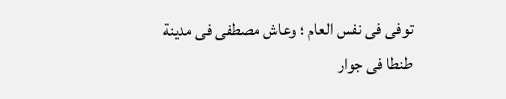توفى فى نفس العام ؛ وعاش مصطفى فى مدينة طنطا فى جوار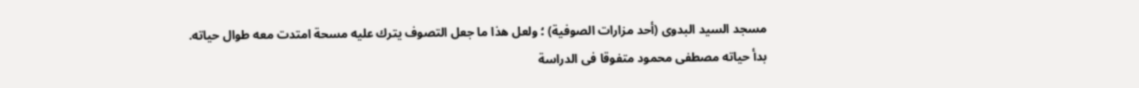مسجد السيد البدوى (أحد مزارات الصوفية) ؛ ولعل هذا ما جعل التصوف يترك عليه مسحة امتدت معه طوال حياته.
بدأ حياته مصطفى محمود متفوقا فى الدراسة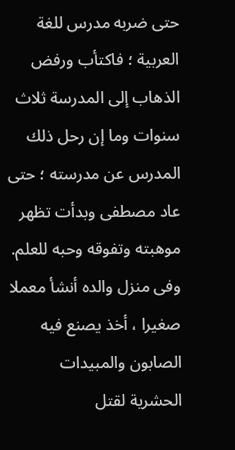حتى ضربه مدرس للغة العربية ؛ فاكتأب ورفض الذهاب إلى المدرسة ثلاث سنوات وما إن رحل ذلك المدرس عن مدرسته ؛ حتى عاد مصطفى وبدأت تظهر موهبته وتفوقه وحبه للعلم.
وفى منزل والده أنشأ معملا صغيرا ، أخذ يصنع فيه الصابون والمبيدات الحشرية لقتل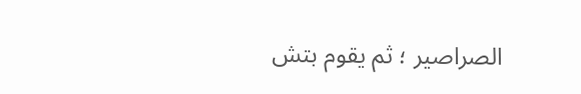الصراصير ؛ ثم يقوم بتش